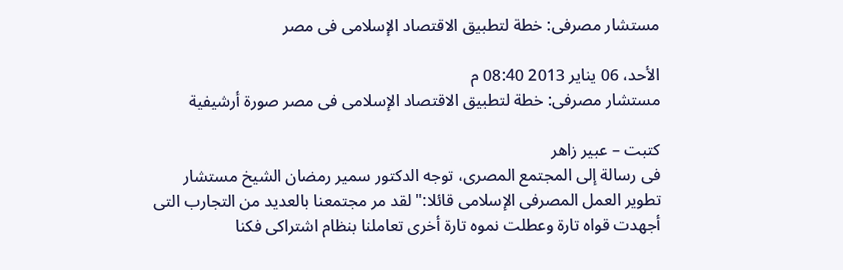مستشار مصرفى: خطة لتطبيق الاقتصاد الإسلامى فى مصر

الأحد، 06 يناير 2013 08:40 م
مستشار مصرفى: خطة لتطبيق الاقتصاد الإسلامى فى مصر صورة أرشيفية

كتبت – عبير زاهر
فى رسالة إلى المجتمع المصرى، توجه الدكتور سمير رمضان الشيخ مستشار تطوير العمل المصرفى الإسلامى قائلا:" لقد مر مجتمعنا بالعديد من التجارب التى أجهدت قواه تارة وعطلت نموه تارة أخرى تعاملنا بنظام اشتراكى فكنا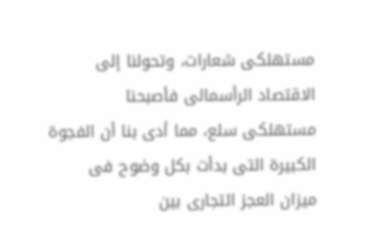مستهلكى شعارات، وتحولنا إلى الاقتصاد الرأسمالى فأصبحنا مستهلكى سلع، مما أدى بنا أن الفجوة الكبيرة التى بدأت بكل وضوح فى ميزان العجز التجارى بين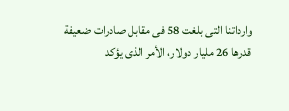وارداتنا التى بلغت 58 فى مقابل صادرات ضعيفة قدرها 26 مليار دولار، الأمر الذى يؤكد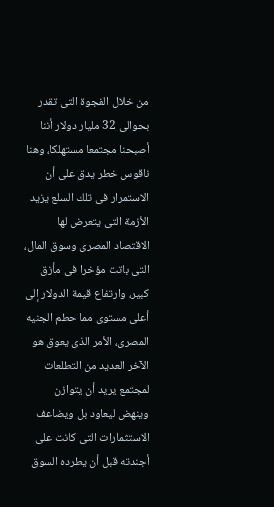من خلال الفجوة التى تقدر بحوالى 32 مليار دولار أننا أصبحنا مجتمعا مستهلكا، وهنا ناقوس خطر يدق على أن الاستمرار فى تلك السلع يزيد الأزمة التى يتعرض لها الاقتصاد المصرى وسوق المال، التى باتت مؤخرا فى مأزق كبير، وارتفاع قيمة الدولار إلى أعلى مستوى مما حطم الجنيه المصرى، الأمر الذى يعوق هو الآخر العديد من التطلعات لمجتمع يريد أن يتوازن وينهض ليعاود بل ويضاعف الاستثمارات التى كانت على أجندته قبل أن يطرده السوق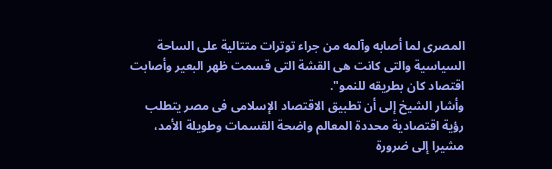المصرى لما أصابه وآلمه من جراء توترات متتالية على الساحة السياسية والتى كانت هى القشة التى قسمت ظهر البعير وأصابت اقتصاد كان بطريقه للنمو".
وأشار الشيخ إلى أن تطبيق الاقتصاد الإسلامى فى مصر يتطلب رؤية اقتصادية محددة المعالم واضحة القسمات وطويلة الأمد، مشيرا إلى ضرورة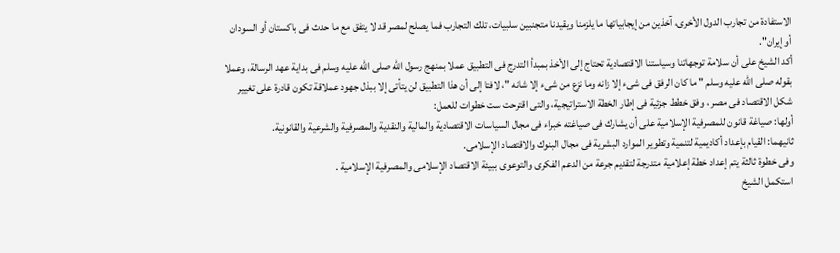الاستفادة من تجارب الدول الأخرى، آخذين من إيجابياتها ما يلزمنا ويقيدنا متجنبين سلبيات، تلك التجارب فما يصلح لمصر قد لا يتفق مع ما حدث فى باكستان أو السودان أو إيران".
أكد الشيخ على أن سلامة توجهاتنا وسياستنا الاقتصادية تحتاج إلى الأخذ بمبدأ التدرج فى التطبيق عملا بمنهج رسول الله صلى الله عليه وسلم فى بداية عهد الرسالة، وعملا بقوله صلى الله عليه وسلم " ما كان الرفق فى شىء إلا زانه وما نزع من شىء إلا شانه "، لافتا إلى أن هذا التطبيق لن يتأتى إلا ببذل جهود عملاقة تكون قادرة على تغيير شكل الاقتصاد فى مصر ، وفق خطط جزئية فى إطار الخطة الاستراتيجية، والتى اقترحت ست خطوات للعمل:
أولها: صياغة قانون للمصرفية الإسلامية على أن يشارك فى صياغته خبراء فى مجال السياسات الاقتصادية والمالية والنقدية والمصرفية والشرعية والقانونية.
ثانيهما: القيام بإعداد أكاديمية لتنمية وتطوير الموارد البشرية فى مجال البنوك والاقتصاد الإسلامى.
وفى خطوة ثالثة يتم إعداد خطة إعلامية متدرجة لتقديم جرعة من الدعم الفكرى والتوعوى ببيئة الاقتصاد الإسلامى والمصرفية الإسلامية .
استكمل الشيخ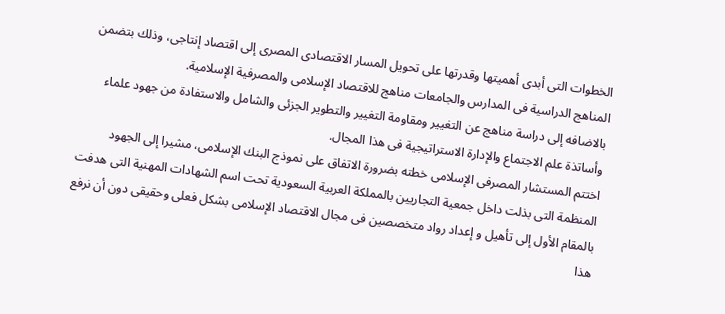الخطوات التى أبدى أهميتها وقدرتها على تحويل المسار الاقتصادى المصرى إلى اقتصاد إنتاجى، وذلك بتضمن المناهج الدراسية فى المدارس والجامعات مناهج للاقتصاد الإسلامى والمصرفية الإسلامية.
بالاضافه إلى دراسة مناهج عن التغيير ومقاومة التغيير والتطوير الجزئى والشامل والاستفادة من جهود علماء وأساتذة علم الاجتماع والإدارة الاستراتيجية فى هذا المجال.
اختتم المستشار المصرفى الإسلامى خطته بضرورة الاتفاق على نموذج البنك الإسلامى، مشيرا إلى الجهود المنظمة التى بذلت داخل جمعية التجاريين بالمملكة العربية السعودية تحت اسم الشهادات المهنية التى هدفت بالمقام الأول إلى تأهيل و إعداد رواد متخصصين فى مجال الاقتصاد الإسلامى بشكل فعلى وحقيقى دون أن نرفع هذا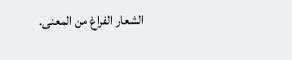الشعار الفراغ من المعنى.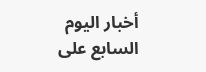أخبار اليوم السابع على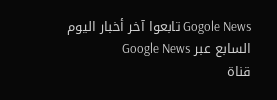Gogole News تابعوا آخر أخبار اليوم السابع عبر Google News
قناة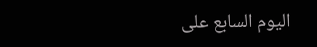اليوم السابع على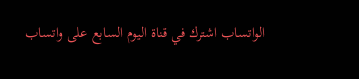الواتساب اشترك في قناة اليوم السابع على واتساب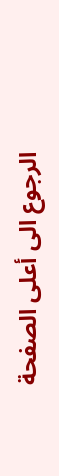الرجوع الى أعلى الصفحة